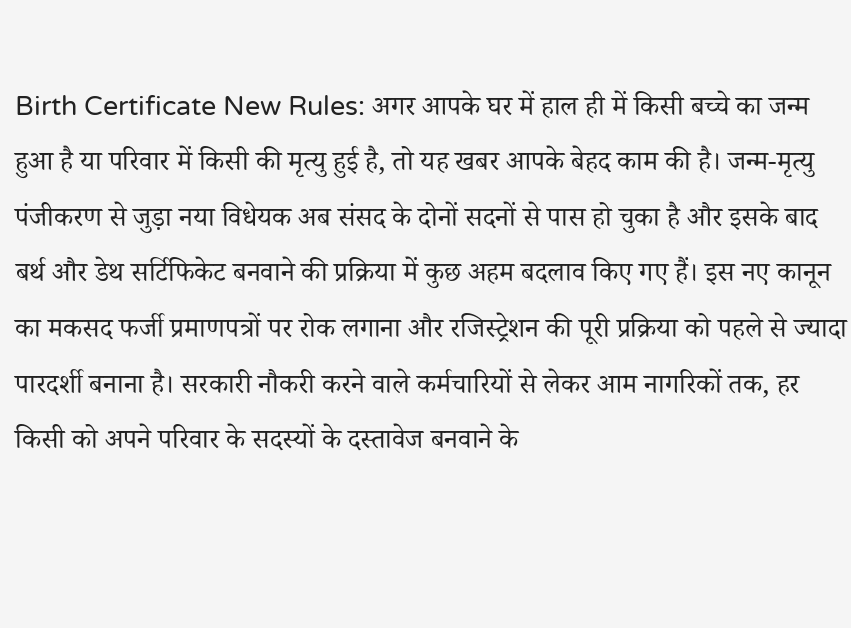Birth Certificate New Rules: अगर आपके घर में हाल ही में किसी बच्चे का जन्म हुआ है या परिवार में किसी की मृत्यु हुई है, तो यह खबर आपके बेहद काम की है। जन्म-मृत्यु पंजीकरण से जुड़ा नया विधेयक अब संसद के दोनों सदनों से पास हो चुका है और इसके बाद बर्थ और डेथ सर्टिफिकेट बनवाने की प्रक्रिया में कुछ अहम बदलाव किए गए हैं। इस नए कानून का मकसद फर्जी प्रमाणपत्रों पर रोक लगाना और रजिस्ट्रेशन की पूरी प्रक्रिया को पहले से ज्यादा पारदर्शी बनाना है। सरकारी नौकरी करने वाले कर्मचारियों से लेकर आम नागरिकों तक, हर किसी को अपने परिवार के सदस्यों के दस्तावेज बनवाने के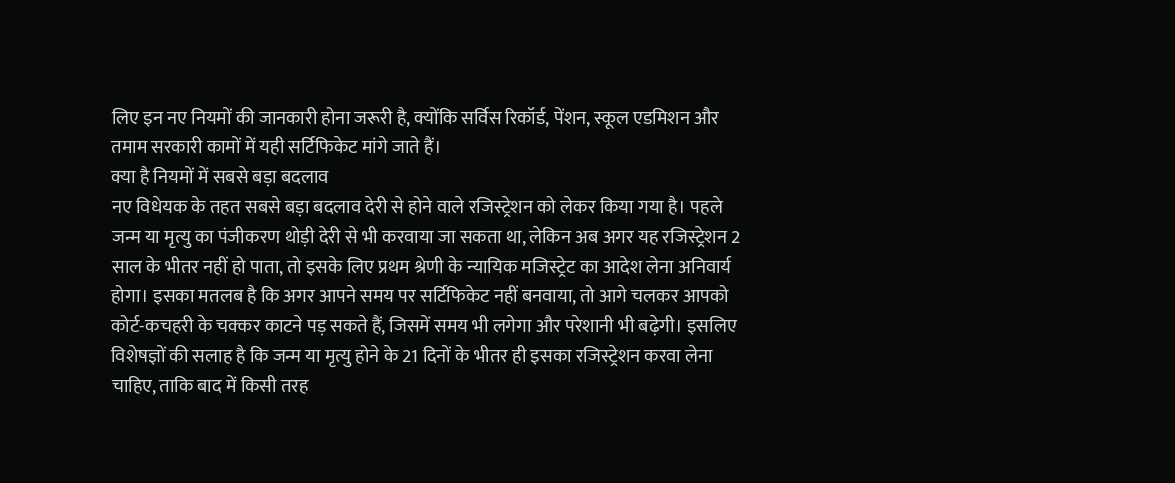लिए इन नए नियमों की जानकारी होना जरूरी है, क्योंकि सर्विस रिकॉर्ड, पेंशन, स्कूल एडमिशन और तमाम सरकारी कामों में यही सर्टिफिकेट मांगे जाते हैं।
क्या है नियमों में सबसे बड़ा बदलाव
नए विधेयक के तहत सबसे बड़ा बदलाव देरी से होने वाले रजिस्ट्रेशन को लेकर किया गया है। पहले जन्म या मृत्यु का पंजीकरण थोड़ी देरी से भी करवाया जा सकता था, लेकिन अब अगर यह रजिस्ट्रेशन 2 साल के भीतर नहीं हो पाता, तो इसके लिए प्रथम श्रेणी के न्यायिक मजिस्ट्रेट का आदेश लेना अनिवार्य होगा। इसका मतलब है कि अगर आपने समय पर सर्टिफिकेट नहीं बनवाया, तो आगे चलकर आपको कोर्ट-कचहरी के चक्कर काटने पड़ सकते हैं, जिसमें समय भी लगेगा और परेशानी भी बढ़ेगी। इसलिए विशेषज्ञों की सलाह है कि जन्म या मृत्यु होने के 21 दिनों के भीतर ही इसका रजिस्ट्रेशन करवा लेना चाहिए, ताकि बाद में किसी तरह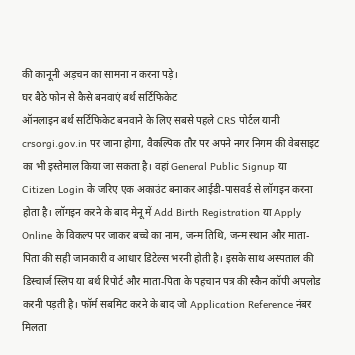की कानूनी अड़चन का सामना न करना पड़े।
घर बैठे फोन से कैसे बनवाएं बर्थ सर्टिफिकेट
ऑनलाइन बर्थ सर्टिफिकेट बनवाने के लिए सबसे पहले CRS पोर्टल यानी crsorgi.gov.in पर जाना होगा, वैकल्पिक तौर पर अपने नगर निगम की वेबसाइट का भी इस्तेमाल किया जा सकता है। वहां General Public Signup या Citizen Login के जरिए एक अकाउंट बनाकर आईडी-पासवर्ड से लॉगइन करना होता है। लॉगइन करने के बाद मेनू में Add Birth Registration या Apply Online के विकल्प पर जाकर बच्चे का नाम, जन्म तिथि, जन्म स्थान और माता-पिता की सही जानकारी व आधार डिटेल्स भरनी होती है। इसके साथ अस्पताल की डिस्चार्ज स्लिप या बर्थ रिपोर्ट और माता-पिता के पहचान पत्र की स्कैन कॉपी अपलोड करनी पड़ती है। फॉर्म सबमिट करने के बाद जो Application Reference नंबर मिलता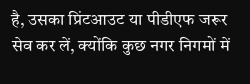है, उसका प्रिंटआउट या पीडीएफ जरूर सेव कर लें, क्योंकि कुछ नगर निगमों में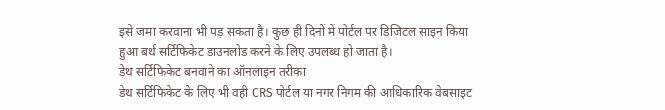इसे जमा करवाना भी पड़ सकता है। कुछ ही दिनों में पोर्टल पर डिजिटल साइन किया हुआ बर्थ सर्टिफिकेट डाउनलोड करने के लिए उपलब्ध हो जाता है।
डेथ सर्टिफिकेट बनवाने का ऑनलाइन तरीका
डेथ सर्टिफिकेट के लिए भी वही CRS पोर्टल या नगर निगम की आधिकारिक वेबसाइट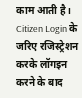काम आती है। Citizen Login के जरिए रजिस्ट्रेशन करके लॉगइन करने के बाद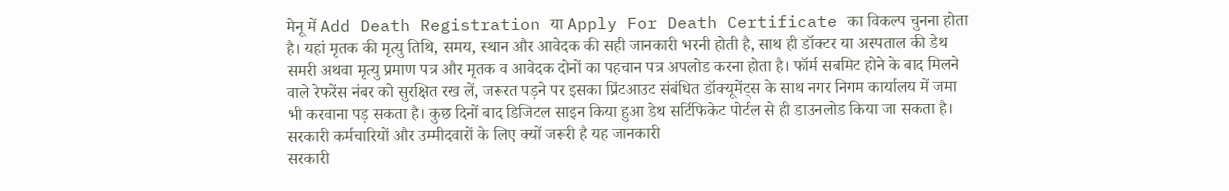मेनू में Add Death Registration या Apply For Death Certificate का विकल्प चुनना होता है। यहां मृतक की मृत्यु तिथि, समय, स्थान और आवेदक की सही जानकारी भरनी होती है, साथ ही डॉक्टर या अस्पताल की डेथ समरी अथवा मृत्यु प्रमाण पत्र और मृतक व आवेदक दोनों का पहचान पत्र अपलोड करना होता है। फॉर्म सबमिट होने के बाद मिलने वाले रेफरेंस नंबर को सुरक्षित रख लें, जरूरत पड़ने पर इसका प्रिंटआउट संबंधित डॉक्यूमेंट्स के साथ नगर निगम कार्यालय में जमा भी करवाना पड़ सकता है। कुछ दिनों बाद डिजिटल साइन किया हुआ डेथ सर्टिफिकेट पोर्टल से ही डाउनलोड किया जा सकता है।
सरकारी कर्मचारियों और उम्मीदवारों के लिए क्यों जरूरी है यह जानकारी
सरकारी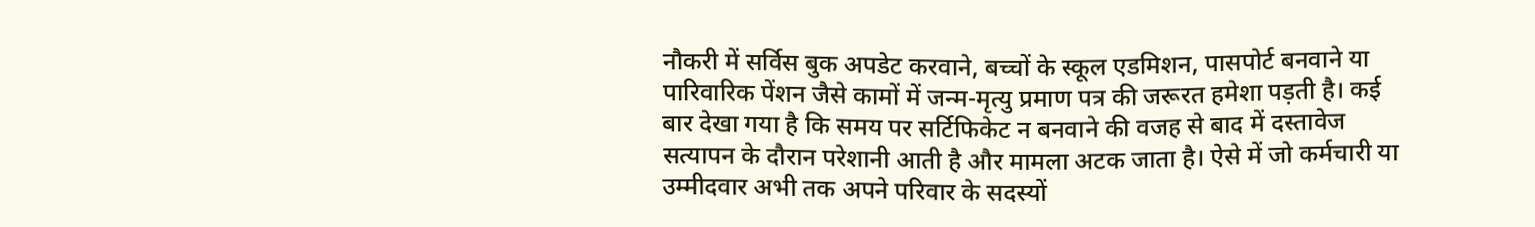नौकरी में सर्विस बुक अपडेट करवाने, बच्चों के स्कूल एडमिशन, पासपोर्ट बनवाने या पारिवारिक पेंशन जैसे कामों में जन्म-मृत्यु प्रमाण पत्र की जरूरत हमेशा पड़ती है। कई बार देखा गया है कि समय पर सर्टिफिकेट न बनवाने की वजह से बाद में दस्तावेज सत्यापन के दौरान परेशानी आती है और मामला अटक जाता है। ऐसे में जो कर्मचारी या उम्मीदवार अभी तक अपने परिवार के सदस्यों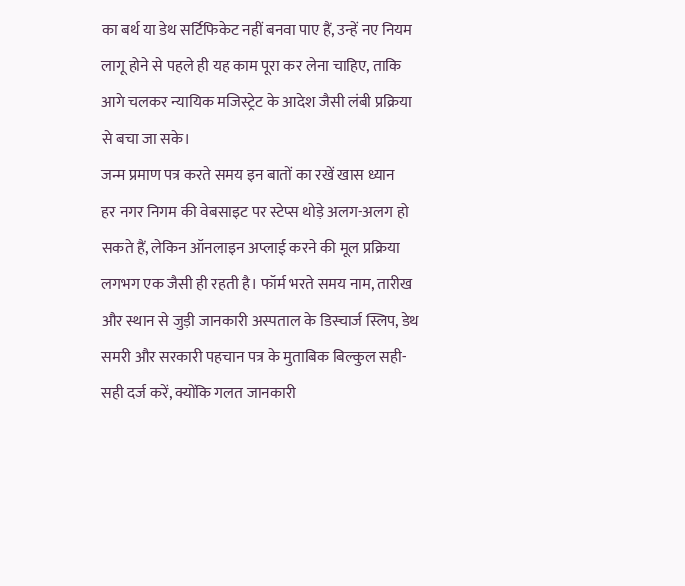का बर्थ या डेथ सर्टिफिकेट नहीं बनवा पाए हैं, उन्हें नए नियम लागू होने से पहले ही यह काम पूरा कर लेना चाहिए, ताकि आगे चलकर न्यायिक मजिस्ट्रेट के आदेश जैसी लंबी प्रक्रिया से बचा जा सके।
जन्म प्रमाण पत्र करते समय इन बातों का रखें खास ध्यान
हर नगर निगम की वेबसाइट पर स्टेप्स थोड़े अलग-अलग हो सकते हैं, लेकिन ऑनलाइन अप्लाई करने की मूल प्रक्रिया लगभग एक जैसी ही रहती है। फॉर्म भरते समय नाम, तारीख और स्थान से जुड़ी जानकारी अस्पताल के डिस्चार्ज स्लिप, डेथ समरी और सरकारी पहचान पत्र के मुताबिक बिल्कुल सही-सही दर्ज करें, क्योंकि गलत जानकारी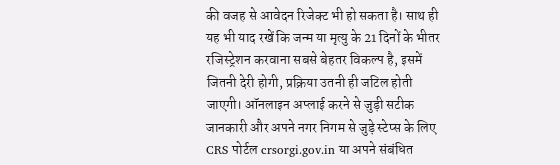की वजह से आवेदन रिजेक्ट भी हो सकता है। साथ ही यह भी याद रखें कि जन्म या मृत्यु के 21 दिनों के भीतर रजिस्ट्रेशन करवाना सबसे बेहतर विकल्प है, इसमें जितनी देरी होगी, प्रक्रिया उतनी ही जटिल होती जाएगी। ऑनलाइन अप्लाई करने से जुड़ी सटीक जानकारी और अपने नगर निगम से जुड़े स्टेप्स के लिए CRS पोर्टल crsorgi.gov.in या अपने संबंधित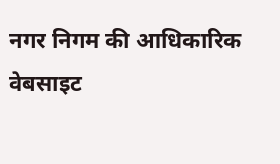नगर निगम की आधिकारिक वेबसाइट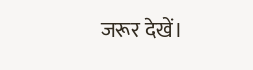जरूर देखें।